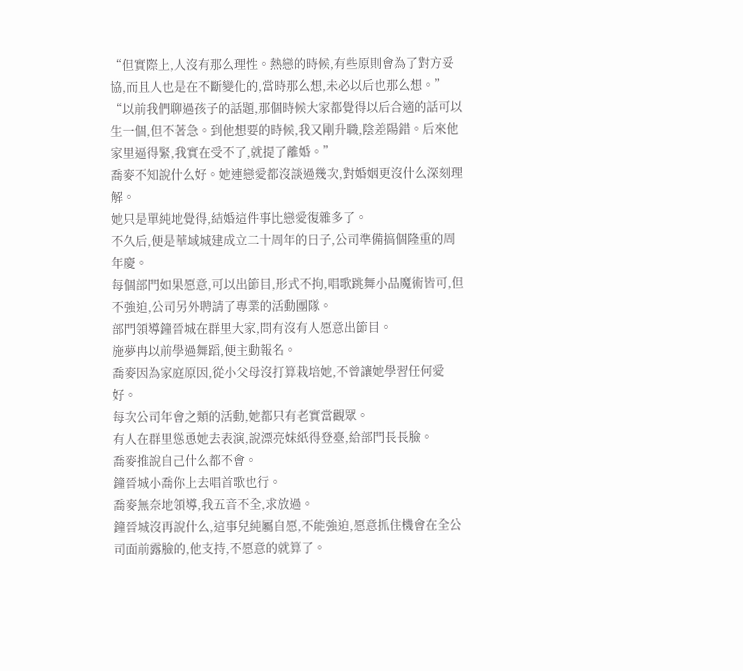“但實際上,人沒有那么理性。熱戀的時候,有些原則會為了對方妥協,而且人也是在不斷變化的,當時那么想,未必以后也那么想。”
“以前我們聊過孩子的話題,那個時候大家都覺得以后合適的話可以生一個,但不著急。到他想要的時候,我又剛升職,陰差陽錯。后來他家里逼得緊,我實在受不了,就提了離婚。”
喬麥不知說什么好。她連戀愛都沒談過幾次,對婚姻更沒什么深刻理解。
她只是單純地覺得,結婚這件事比戀愛復雜多了。
不久后,便是華域城建成立二十周年的日子,公司準備搞個隆重的周年慶。
每個部門如果愿意,可以出節目,形式不拘,唱歌跳舞小品魔術皆可,但不強迫,公司另外聘請了專業的活動團隊。
部門領導鐘晉城在群里大家,問有沒有人愿意出節目。
施夢冉以前學過舞蹈,便主動報名。
喬麥因為家庭原因,從小父母沒打算栽培她,不曾讓她學習任何愛好。
每次公司年會之類的活動,她都只有老實當觀眾。
有人在群里慫恿她去表演,說漂亮妹紙得登臺,給部門長長臉。
喬麥推說自己什么都不會。
鐘晉城小喬你上去唱首歌也行。
喬麥無奈地領導,我五音不全,求放過。
鐘晉城沒再說什么,這事兒純屬自愿,不能強迫,愿意抓住機會在全公司面前露臉的,他支持,不愿意的就算了。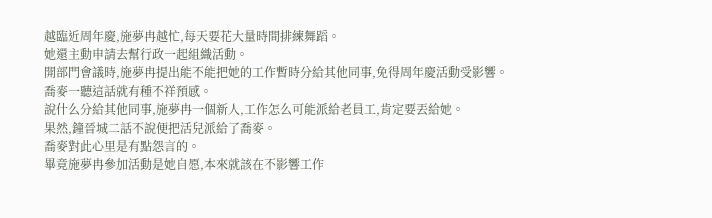越臨近周年慶,施夢冉越忙,每天要花大量時間排練舞蹈。
她還主動申請去幫行政一起組織活動。
開部門會議時,施夢冉提出能不能把她的工作暫時分給其他同事,免得周年慶活動受影響。
喬麥一聽這話就有種不祥預感。
說什么分給其他同事,施夢冉一個新人,工作怎么可能派給老員工,肯定要丟給她。
果然,鐘晉城二話不說便把活兒派給了喬麥。
喬麥對此心里是有點怨言的。
畢竟施夢冉參加活動是她自愿,本來就該在不影響工作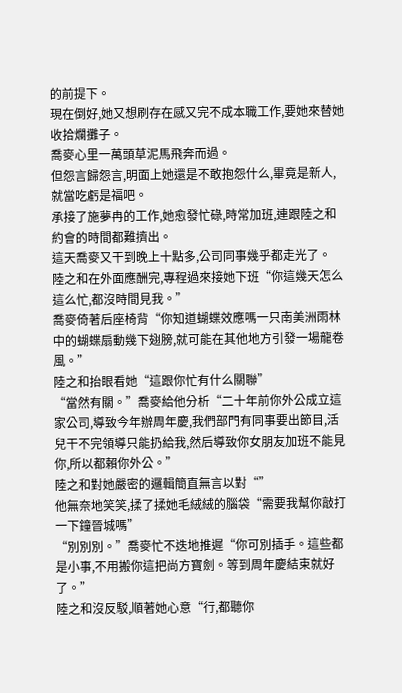的前提下。
現在倒好,她又想刷存在感又完不成本職工作,要她來替她收拾爛攤子。
喬麥心里一萬頭草泥馬飛奔而過。
但怨言歸怨言,明面上她還是不敢抱怨什么,畢竟是新人,就當吃虧是福吧。
承接了施夢冉的工作,她愈發忙碌,時常加班,連跟陸之和約會的時間都難擠出。
這天喬麥又干到晚上十點多,公司同事幾乎都走光了。
陸之和在外面應酬完,專程過來接她下班“你這幾天怎么這么忙,都沒時間見我。”
喬麥倚著后座椅背“你知道蝴蝶效應嗎一只南美洲雨林中的蝴蝶扇動幾下翅膀,就可能在其他地方引發一場龍卷風。”
陸之和抬眼看她“這跟你忙有什么關聯”
“當然有關。”喬麥給他分析“二十年前你外公成立這家公司,導致今年辦周年慶,我們部門有同事要出節目,活兒干不完領導只能扔給我,然后導致你女朋友加班不能見你,所以都賴你外公。”
陸之和對她嚴密的邏輯簡直無言以對“”
他無奈地笑笑,揉了揉她毛絨絨的腦袋“需要我幫你敲打一下鐘晉城嗎”
“別別別。”喬麥忙不迭地推遲“你可別插手。這些都是小事,不用搬你這把尚方寶劍。等到周年慶結束就好了。”
陸之和沒反駁,順著她心意“行,都聽你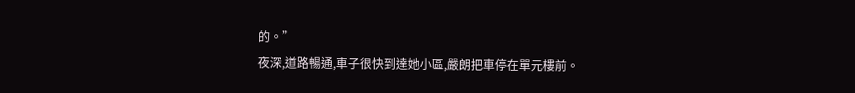的。”
夜深,道路暢通,車子很快到達她小區,嚴朗把車停在單元樓前。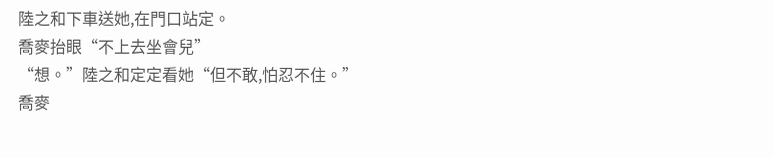陸之和下車送她,在門口站定。
喬麥抬眼“不上去坐會兒”
“想。”陸之和定定看她“但不敢,怕忍不住。”
喬麥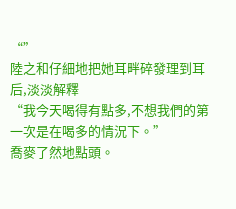“”
陸之和仔細地把她耳畔碎發理到耳后,淡淡解釋
“我今天喝得有點多,不想我們的第一次是在喝多的情況下。”
喬麥了然地點頭。